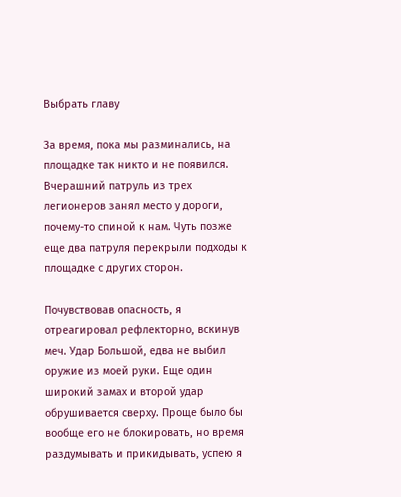Выбрать главу

За время, пока мы разминались, на площадке так никто и не появился. Вчерашний патруль из трех легионеров занял место у дороги, почему-то спиной к нам. Чуть позже еще два патруля перекрыли подходы к площадке с других сторон.

Почувствовав опасность, я отреагировал рефлекторно, вскинув меч. Удар Большой, едва не выбил оружие из моей руки. Еще один широкий замах и второй удар обрушивается сверху. Проще было бы вообще его не блокировать, но время раздумывать и прикидывать, успею я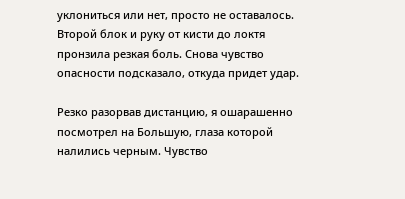уклониться или нет, просто не оставалось. Второй блок и руку от кисти до локтя пронзила резкая боль. Снова чувство опасности подсказало, откуда придет удар.

Резко разорвав дистанцию, я ошарашенно посмотрел на Большую, глаза которой налились черным. Чувство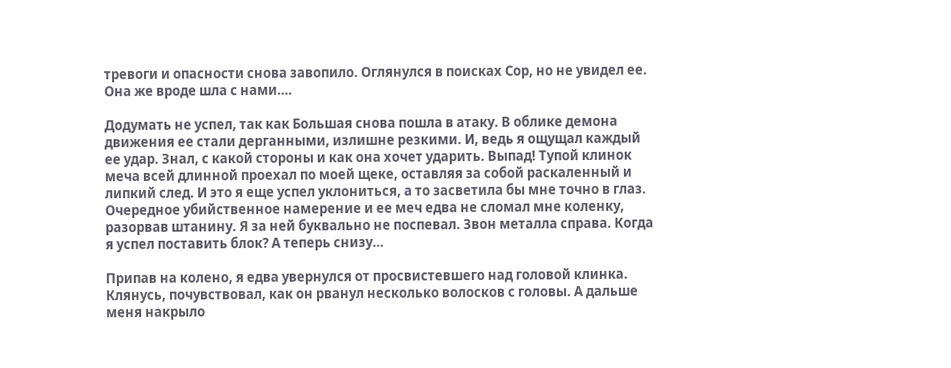тревоги и опасности снова завопило. Оглянулся в поисках Сор, но не увидел ее. Она же вроде шла с нами….

Додумать не успел, так как Большая снова пошла в атаку. В облике демона движения ее стали дерганными, излишне резкими. И, ведь я ощущал каждый ее удар. Знал, с какой стороны и как она хочет ударить. Выпад! Тупой клинок меча всей длинной проехал по моей щеке, оставляя за собой раскаленный и липкий след. И это я еще успел уклониться, а то засветила бы мне точно в глаз. Очередное убийственное намерение и ее меч едва не сломал мне коленку, разорвав штанину. Я за ней буквально не поспевал. Звон металла справа. Когда я успел поставить блок? А теперь снизу…

Припав на колено, я едва увернулся от просвистевшего над головой клинка. Клянусь, почувствовал, как он рванул несколько волосков с головы. А дальше меня накрыло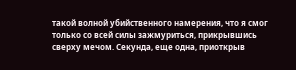такой волной убийственного намерения, что я смог только со всей силы зажмуриться, прикрывшись сверху мечом. Секунда, еще одна, приоткрыв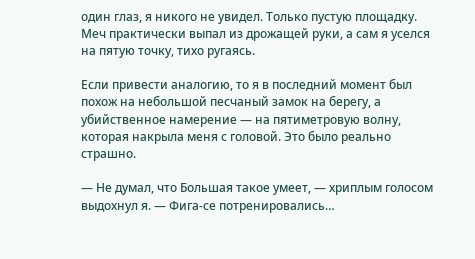один глаз, я никого не увидел. Только пустую площадку. Меч практически выпал из дрожащей руки, а сам я уселся на пятую точку, тихо ругаясь.

Если привести аналогию, то я в последний момент был похож на небольшой песчаный замок на берегу, а убийственное намерение — на пятиметровую волну, которая накрыла меня с головой. Это было реально страшно.

— Не думал, что Большая такое умеет, — хриплым голосом выдохнул я. — Фига-се потренировались…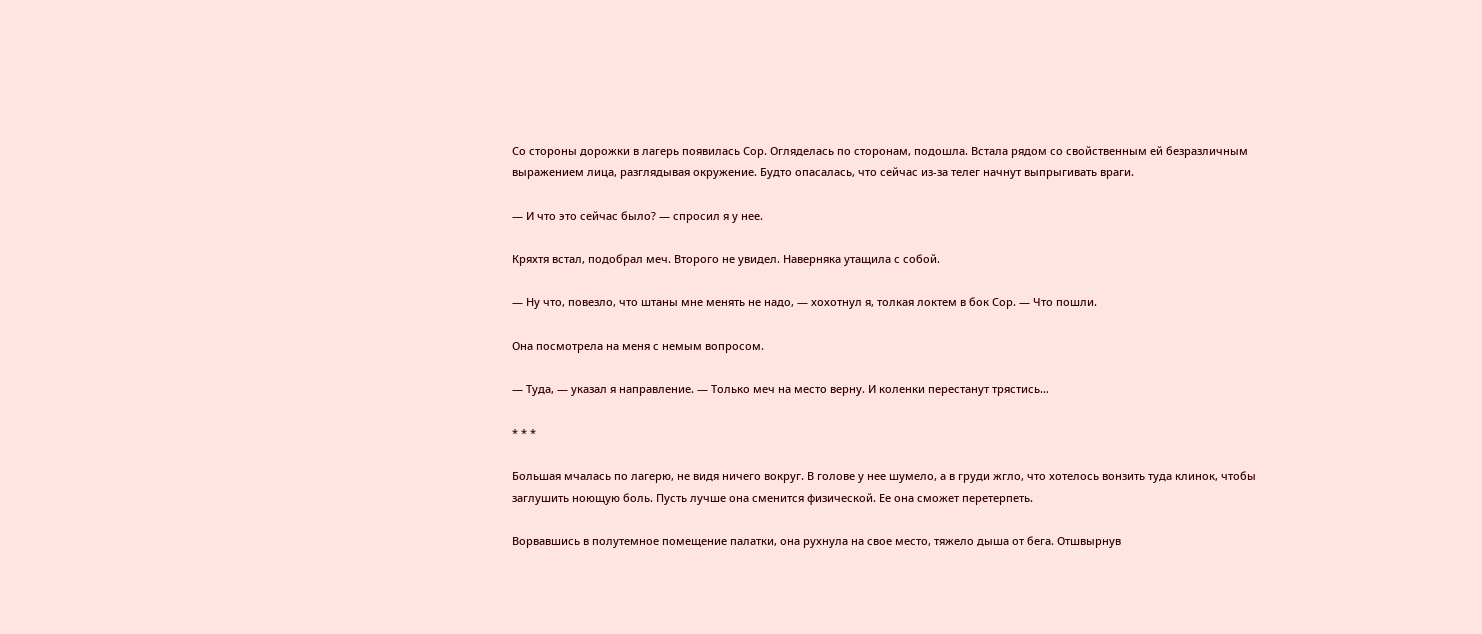Со стороны дорожки в лагерь появилась Сор. Огляделась по сторонам, подошла. Встала рядом со свойственным ей безразличным выражением лица, разглядывая окружение. Будто опасалась, что сейчас из-за телег начнут выпрыгивать враги.

— И что это сейчас было? — спросил я у нее.

Кряхтя встал, подобрал меч. Второго не увидел. Наверняка утащила с собой.

— Ну что, повезло, что штаны мне менять не надо, — хохотнул я, толкая локтем в бок Сор. — Что пошли.

Она посмотрела на меня с немым вопросом.

— Туда, — указал я направление. — Только меч на место верну. И коленки перестанут трястись…

* * *

Большая мчалась по лагерю, не видя ничего вокруг. В голове у нее шумело, а в груди жгло, что хотелось вонзить туда клинок, чтобы заглушить ноющую боль. Пусть лучше она сменится физической. Ее она сможет перетерпеть.

Ворвавшись в полутемное помещение палатки, она рухнула на свое место, тяжело дыша от бега. Отшвырнув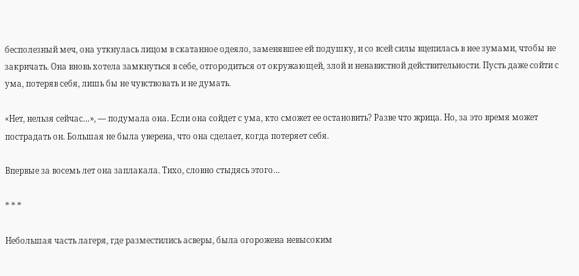бесполезный меч, она уткнулась лицом в скатанное одеяло, заменявшее ей подушку, и со всей силы вцепилась в нее зумами, чтобы не закричать. Она вновь хотела замкнуться в себе, отгородиться от окружающей, злой и ненавистной действительности. Пусть даже сойти с ума, потеряв себя, лишь бы не чувствовать и не думать.

«Нет, нельзя сейчас…», — подумала она. Если она сойдет с ума, кто сможет ее остановить? Разве что жрица. Но, за это время может пострадать он. Большая не была уверена, что она сделает, когда потеряет себя.

Впервые за восемь лет она заплакала. Тихо, словно стыдясь этого…

* * *

Небольшая часть лагеря, где разместились асверы, была огорожена невысоким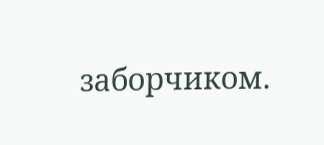заборчиком.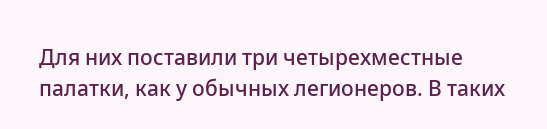Для них поставили три четырехместные палатки, как у обычных легионеров. В таких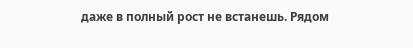даже в полный рост не встанешь. Рядом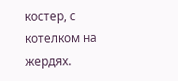костер, с котелком на жердях.